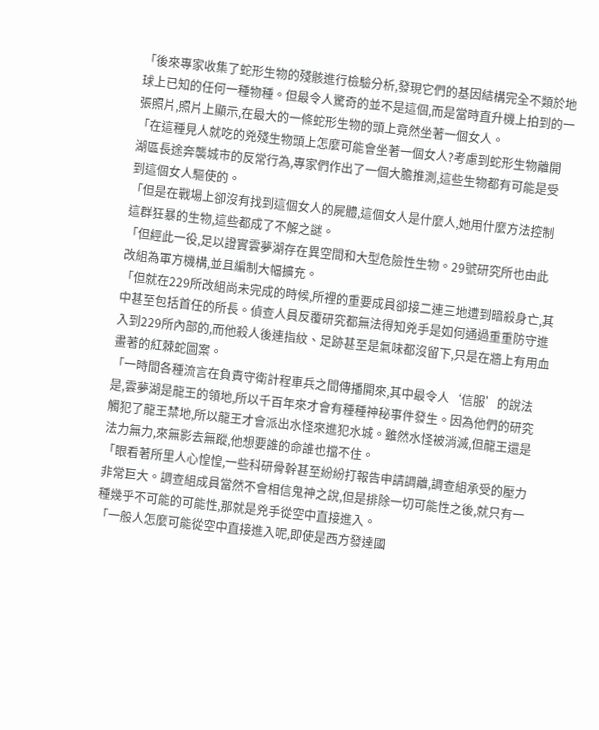「後來專家收集了蛇形生物的殘骸進行檢驗分析,發現它們的基因結構完全不類於地球上已知的任何一種物種。但最令人驚奇的並不是這個,而是當時直升機上拍到的一張照片,照片上顯示,在最大的一條蛇形生物的頭上竟然坐著一個女人。
「在這種見人就吃的兇殘生物頭上怎麼可能會坐著一個女人?考慮到蛇形生物離開湖區長途奔襲城市的反常行為,專家們作出了一個大膽推測,這些生物都有可能是受到這個女人驅使的。
「但是在戰場上卻沒有找到這個女人的屍體,這個女人是什麼人,她用什麼方法控制這群狂暴的生物,這些都成了不解之謎。
「但經此一役,足以證實雲夢湖存在異空間和大型危險性生物。29號研究所也由此改組為軍方機構,並且編制大幅擴充。
「但就在229所改組尚未完成的時候,所裡的重要成員卻接二連三地遭到暗殺身亡,其中甚至包括首任的所長。偵查人員反覆研究都無法得知兇手是如何通過重重防守進入到229所內部的,而他殺人後連指紋、足跡甚至是氣味都沒留下,只是在牆上有用血畫著的紅棘蛇圖案。
「一時間各種流言在負責守衛計程車兵之間傳播開來,其中最令人‘信服’的說法是,雲夢湖是龍王的領地,所以千百年來才會有種種神秘事件發生。因為他們的研究觸犯了龍王禁地,所以龍王才會派出水怪來進犯水城。雖然水怪被消滅,但龍王還是法力無力,來無影去無蹤,他想要誰的命誰也擋不住。
「眼看著所里人心惶惶,一些科研骨幹甚至紛紛打報告申請調離,調查組承受的壓力非常巨大。調查組成員當然不會相信鬼神之說,但是排除一切可能性之後,就只有一種幾乎不可能的可能性,那就是兇手從空中直接進入。
「一般人怎麼可能從空中直接進入呢,即使是西方發達國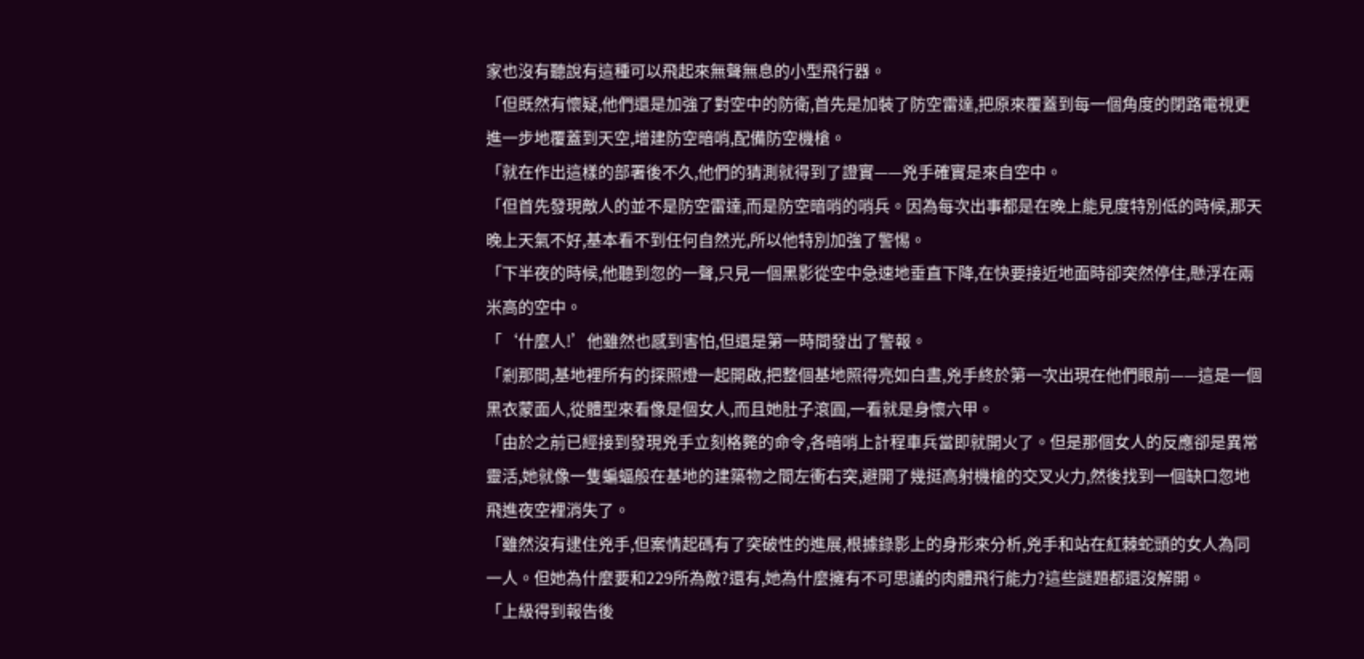家也沒有聽說有這種可以飛起來無聲無息的小型飛行器。
「但既然有懷疑,他們還是加強了對空中的防衛,首先是加裝了防空雷達,把原來覆蓋到每一個角度的閉路電視更進一步地覆蓋到天空,增建防空暗哨,配備防空機槍。
「就在作出這樣的部署後不久,他們的猜測就得到了證實——兇手確實是來自空中。
「但首先發現敵人的並不是防空雷達,而是防空暗哨的哨兵。因為每次出事都是在晚上能見度特別低的時候,那天晚上天氣不好,基本看不到任何自然光,所以他特別加強了警惕。
「下半夜的時候,他聽到忽的一聲,只見一個黑影從空中急速地垂直下降,在快要接近地面時卻突然停住,懸浮在兩米高的空中。
「‘什麼人!’他雖然也感到害怕,但還是第一時間發出了警報。
「剎那間,基地裡所有的探照燈一起開啟,把整個基地照得亮如白晝,兇手終於第一次出現在他們眼前——這是一個黑衣蒙面人,從體型來看像是個女人,而且她肚子滾圓,一看就是身懷六甲。
「由於之前已經接到發現兇手立刻格斃的命令,各暗哨上計程車兵當即就開火了。但是那個女人的反應卻是異常靈活,她就像一隻蝙蝠般在基地的建築物之間左衝右突,避開了幾挺高射機槍的交叉火力,然後找到一個缺口忽地飛進夜空裡消失了。
「雖然沒有逮住兇手,但案情起碼有了突破性的進展,根據錄影上的身形來分析,兇手和站在紅棘蛇頭的女人為同一人。但她為什麼要和229所為敵?還有,她為什麼擁有不可思議的肉體飛行能力?這些謎題都還沒解開。
「上級得到報告後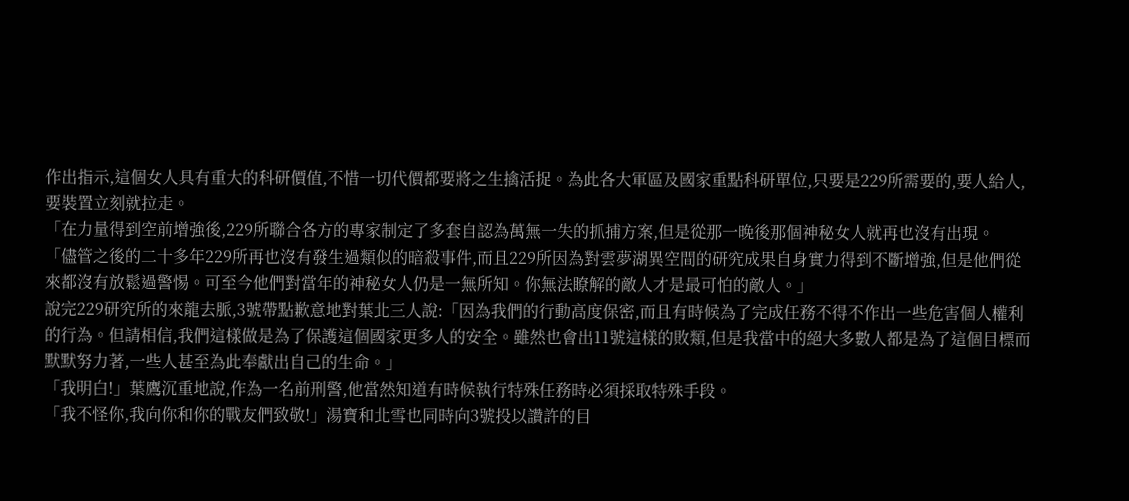作出指示,這個女人具有重大的科研價值,不惜一切代價都要將之生擒活捉。為此各大軍區及國家重點科研單位,只要是229所需要的,要人給人,要裝置立刻就拉走。
「在力量得到空前增強後,229所聯合各方的專家制定了多套自認為萬無一失的抓捕方案,但是從那一晚後那個神秘女人就再也沒有出現。
「儘管之後的二十多年229所再也沒有發生過類似的暗殺事件,而且229所因為對雲夢湖異空間的研究成果自身實力得到不斷增強,但是他們從來都沒有放鬆過警惕。可至今他們對當年的神秘女人仍是一無所知。你無法瞭解的敵人才是最可怕的敵人。」
說完229研究所的來龍去脈,3號帶點歉意地對葉北三人說:「因為我們的行動高度保密,而且有時候為了完成任務不得不作出一些危害個人權利的行為。但請相信,我們這樣做是為了保護這個國家更多人的安全。雖然也會出11號這樣的敗類,但是我當中的絕大多數人都是為了這個目標而默默努力著,一些人甚至為此奉獻出自己的生命。」
「我明白!」葉鷹沉重地說,作為一名前刑警,他當然知道有時候執行特殊任務時必須採取特殊手段。
「我不怪你,我向你和你的戰友們致敬!」湯寶和北雪也同時向3號投以讚許的目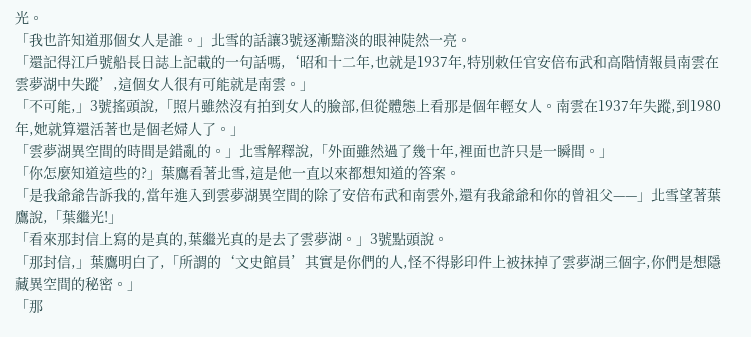光。
「我也許知道那個女人是誰。」北雪的話讓3號逐漸黯淡的眼神陡然一亮。
「還記得江戶號船長日誌上記載的一句話嗎,‘昭和十二年,也就是1937年,特別敕任官安倍布武和高階情報員南雲在雲夢湖中失蹤’,這個女人很有可能就是南雲。」
「不可能,」3號搖頭說,「照片雖然沒有拍到女人的臉部,但從體態上看那是個年輕女人。南雲在1937年失蹤,到1980年,她就算還活著也是個老婦人了。」
「雲夢湖異空間的時間是錯亂的。」北雪解釋說,「外面雖然過了幾十年,裡面也許只是一瞬間。」
「你怎麼知道這些的?」葉鷹看著北雪,這是他一直以來都想知道的答案。
「是我爺爺告訴我的,當年進入到雲夢湖異空間的除了安倍布武和南雲外,還有我爺爺和你的曾祖父——」北雪望著葉鷹說,「葉繼光!」
「看來那封信上寫的是真的,葉繼光真的是去了雲夢湖。」3號點頭說。
「那封信,」葉鷹明白了,「所謂的‘文史館員’其實是你們的人,怪不得影印件上被抹掉了雲夢湖三個字,你們是想隱藏異空間的秘密。」
「那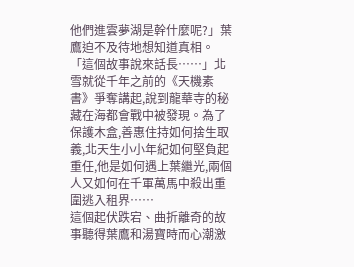他們進雲夢湖是幹什麼呢?」葉鷹迫不及待地想知道真相。
「這個故事說來話長……」北雪就從千年之前的《天機素書》爭奪講起,說到龍華寺的秘藏在海都會戰中被發現。為了保護木盒,善惠住持如何捨生取義,北天生小小年紀如何堅負起重任,他是如何遇上葉繼光,兩個人又如何在千軍萬馬中殺出重圍逃入租界……
這個起伏跌宕、曲折離奇的故事聽得葉鷹和湯寶時而心潮激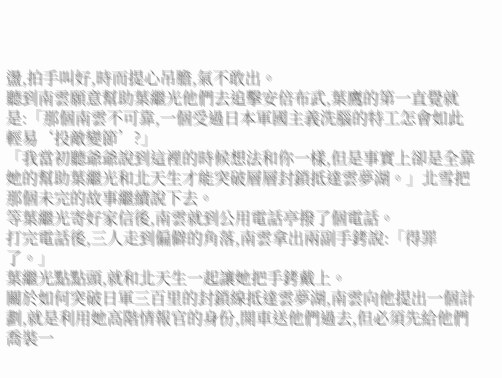盪,拍手叫好,時而提心吊膽,氣不敢出。
聽到南雲願意幫助葉繼光他們去追擊安倍布武,葉鷹的第一直覺就是:「那個南雲不可靠,一個受過日本軍國主義洗腦的特工怎會如此輕易‘投敵變節’?」
「我當初聽爺爺說到這裡的時候想法和你一樣,但是事實上卻是全靠她的幫助葉繼光和北天生才能突破層層封鎖抵達雲夢湖。」北雪把那個未完的故事繼續說下去。
等葉繼光寄好家信後,南雲就到公用電話亭撥了個電話。
打完電話後,三人走到偏僻的角落,南雲拿出兩副手銬說:「得罪了。」
葉繼光點點頭,就和北天生一起讓她把手銬戴上。
關於如何突破日軍三百里的封鎖線抵達雲夢湖,南雲向他提出一個計劃,就是利用她高階情報官的身份,開車送他們過去,但必須先給他們喬裝一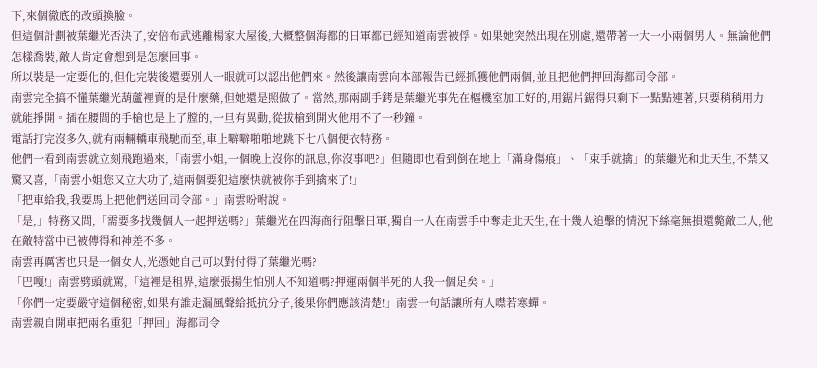下,來個徹底的改頭換臉。
但這個計劃被葉繼光否決了,安倍布武逃離楊家大屋後,大概整個海都的日軍都已經知道南雲被俘。如果她突然出現在別處,還帶著一大一小兩個男人。無論他們怎樣喬裝,敵人肯定會想到是怎麼回事。
所以裝是一定要化的,但化完裝後還要別人一眼就可以認出他們來。然後讓南雲向本部報告已經抓獲他們兩個,並且把他們押回海都司令部。
南雲完全搞不懂葉繼光葫蘆裡賣的是什麼藥,但她還是照做了。當然,那兩副手銬是葉繼光事先在樞機室加工好的,用鋸片鋸得只剩下一點點連著,只要稍稍用力就能掙開。插在腰間的手槍也是上了膛的,一旦有異動,從拔槍到開火他用不了一秒鐘。
電話打完沒多久,就有兩輛轎車飛馳而至,車上噼噼啪啪地跳下七八個便衣特務。
他們一看到南雲就立刻飛跑過來,「南雲小姐,一個晚上沒你的訊息,你沒事吧?」但隨即也看到倒在地上「滿身傷痕」、「束手就擒」的葉繼光和北天生,不禁又驚又喜,「南雲小姐您又立大功了,這兩個要犯這麼快就被你手到擒來了!」
「把車給我,我要馬上把他們送回司令部。」南雲吩咐說。
「是,」特務又問,「需要多找幾個人一起押送嗎?」葉繼光在四海商行阻擊日軍,獨自一人在南雲手中奪走北天生,在十幾人追擊的情況下絲毫無損還斃敵二人,他在敵特當中已被傳得和神差不多。
南雲再厲害也只是一個女人,光憑她自己可以對付得了葉繼光嗎?
「巴嘎!」南雲劈頭就罵,「這裡是租界,這麼張揚生怕別人不知道嗎?押運兩個半死的人我一個足矣。」
「你們一定要嚴守這個秘密,如果有誰走漏風聲給抵抗分子,後果你們應該清楚!」南雲一句話讓所有人噤若寒蟬。
南雲親自開車把兩名重犯「押回」海都司令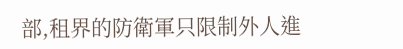部,租界的防衛軍只限制外人進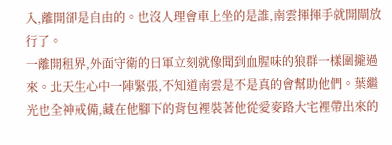入,離開卻是自由的。也沒人理會車上坐的是誰,南雲揮揮手就開閘放行了。
一離開租界,外面守衛的日軍立刻就像聞到血腥味的狼群一樣圍攏過來。北天生心中一陣緊張,不知道南雲是不是真的會幫助他們。葉繼光也全神戒備,藏在他腳下的背包裡裝著他從愛麥路大宅裡帶出來的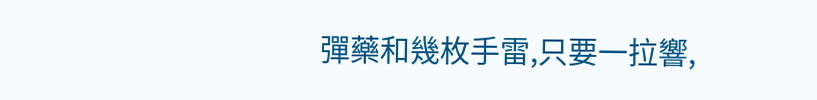彈藥和幾枚手雷,只要一拉響,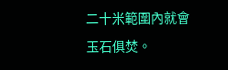二十米範圍內就會玉石俱焚。